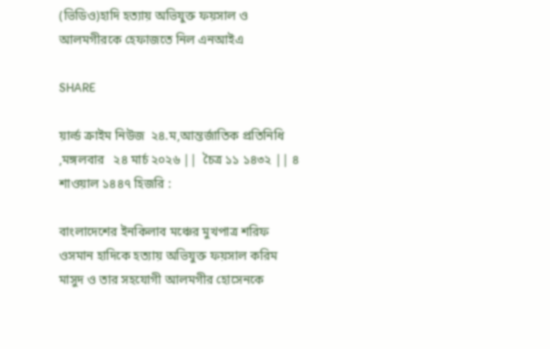(ভিডিও)হাদি হত্যায় অভিযুক্ত ফয়সাল ও আলমগীরকে হেফাজতে নিল এনআইএ

SHARE

য়ার্ল্ড ক্রাইম নিউজ  ২৪.ম,আন্তর্জাতিক প্রতিনিধি ,মঙ্গলবার   ২৪ মার্চ ২০২৬ ||  চৈত্র ১১ ১৪৩২ || ৪ শাওয়াল ১৪৪৭ হিজরি :

বাংলাদেশের ইনকিলাব মঞ্চের মুখপাত্র শরিফ ওসমান হাদিকে হত্যায় অভিযুক্ত ফয়সাল করিম মাসুদ ও তার সহযোগী আলমগীর হোসেনকে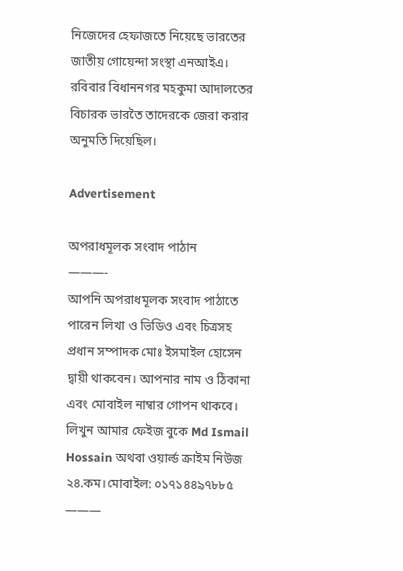নিজেদের হেফাজতে নিয়েছে ভারতের জাতীয় গোয়েন্দা সংস্থা এনআইএ। রবিবার বিধাননগর মহকুমা আদালতের বিচারক ভারতৈ তাদেরকে জেরা করার অনুমতি দিয়েছিল।

Advertisement

অপরাধমূলক সংবাদ পাঠান
———-
আপনি অপরাধমূলক সংবাদ পাঠাতে পারেন লিখা ও ভিডিও এবং চিত্রসহ প্রধান সম্পাদক মোঃ ইসমাইল হোসেন দ্বায়ী থাকবেন। আপনার নাম ও ঠিকানা এবং মোবাইল নাম্বার গোপন থাকবে। লিখুন আমার ফেইজ বুকে Md Ismail Hossain অথবা ওয়ার্ল্ড ক্রাইম নিউজ ২৪.কম।মোবাইল: ০১৭১৪৪৯৭৮৮৫
———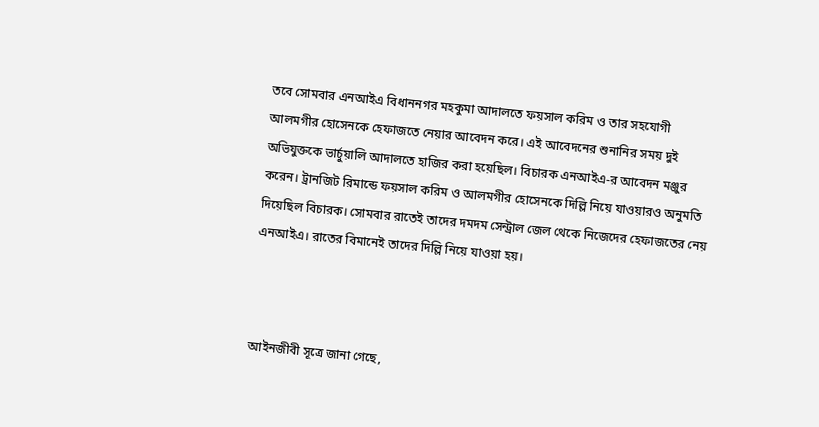তবে সোমবার এনআইএ বিধাননগর মহকুমা আদালতে ফয়সাল করিম ও তার সহযোগী আলমগীর হোসেনকে হেফাজতে নেয়ার আবেদন করে। এই আবেদনের শুনানির সময় দুই অভিযুক্তকে ভার্চুয়ালি আদালতে হাজির করা হয়েছিল। বিচারক এনআইএ-র আবেদন মঞ্জুর করেন। ট্রানজিট রিমান্ডে ফয়সাল করিম ও আলমগীর হোসেনকে দিল্লি নিয়ে যাওয়ারও অনুমতি দিয়েছিল বিচারক। সোমবার রাতেই তাদের দমদম সেন্ট্রাল জেল থেকে নিজেদের হেফাজতের নেয় এনআইএ। রাতের বিমানেই তাদের দিল্লি নিয়ে যাওয়া হয়।



আইনজীবী সূত্রে জানা গেছে,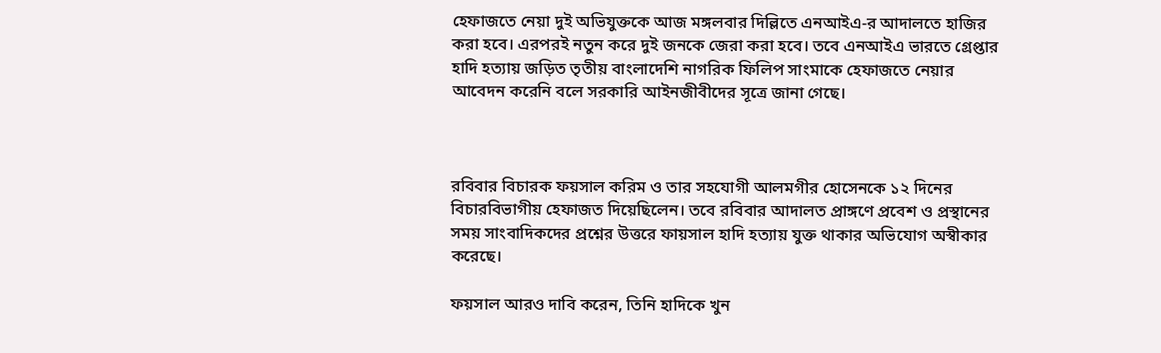হেফাজতে নেয়া দুই অভিযুক্তকে আজ মঙ্গলবার দিল্লিতে এনআইএ-র আদালতে হাজির করা হবে। এরপরই নতুন করে দুই জনকে জেরা করা হবে। তবে এনআইএ ভারতে গ্রেপ্তার হাদি হত্যায় জড়িত তৃতীয় বাংলাদেশি নাগরিক ফিলিপ সাংমাকে হেফাজতে নেয়ার আবেদন করেনি বলে সরকারি আইনজীবীদের সূত্রে জানা গেছে।



রবিবার বিচারক ফয়সাল করিম ও তার সহযোগী আলমগীর হোসেনকে ১২ দিনের বিচারবিভাগীয় হেফাজত দিয়েছিলেন। তবে রবিবার আদালত প্রাঙ্গণে প্রবেশ ও প্রস্থানের সময় সাংবাদিকদের প্রশ্নের উত্তরে ফায়সাল হাদি হত্যায় যুক্ত থাকার অভিযোগ অস্বীকার করেছে।

ফয়সাল আরও দাবি করেন, তিনি হাদিকে খুন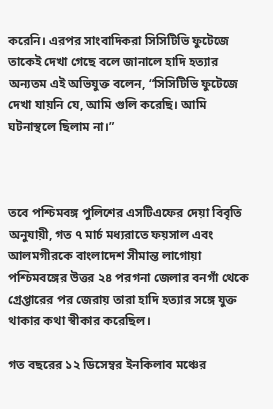করেনি। এরপর সাংবাদিকরা সিসিটিভি ফুটেজে তাকেই দেখা গেছে বলে জানালে হাদি হত্যার অন্যতম এই অভিযুক্ত বলেন, “সিসিটিভি ফুটেজে দেখা যায়নি যে, আমি গুলি করেছি। আমি ঘটনাস্থলে ছিলাম না।”



তবে পশ্চিমবঙ্গ পুলিশের এসটিএফের দেয়া বিবৃতি অনুযায়ী, গত ৭ মার্চ মধ্যরাতে ফয়সাল এবং আলমগীরকে বাংলাদেশ সীমান্ত লাগোয়া পশ্চিমবঙ্গের উত্তর ২৪ পরগনা জেলার বনগাঁ থেকে গ্রেপ্তারের পর জেরায় তারা হাদি হত্যার সঙ্গে যুক্ত থাকার কথা স্বীকার করেছিল।

গত বছরের ১২ ডিসেম্বর ইনকিলাব মঞ্চের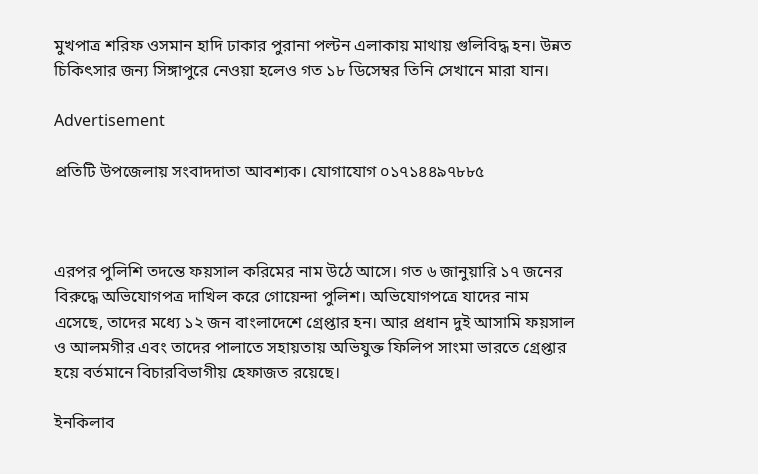মুখপাত্র শরিফ ওসমান হাদি ঢাকার পুরানা পল্টন এলাকায় মাথায় গুলিবিদ্ধ হন। উন্নত চিকিৎসার জন্য সিঙ্গাপুরে নেওয়া হলেও গত ১৮ ডিসেম্বর তিনি সেখানে মারা যান।

Advertisement

প্রতিটি উপজেলায় সংবাদদাতা আবশ্যক। যোগাযোগ ০১৭১৪৪৯৭৮৮৫



এরপর পুলিশি তদন্তে ফয়সাল করিমের নাম উঠে আসে। গত ৬ জানুয়ারি ১৭ জনের বিরুদ্ধে অভিযোগপত্র দাখিল করে গোয়েন্দা পুলিশ। অভিযোগপত্রে যাদের নাম এসেছে, তাদের মধ্যে ১২ জন বাংলাদেশে গ্রেপ্তার হন। আর প্রধান দুই আসামি ফয়সাল ও আলমগীর এবং তাদের পালাতে সহায়তায় অভিযুক্ত ফিলিপ সাংমা ভারতে গ্রেপ্তার হয়ে বর্তমানে বিচারবিভাগীয় হেফাজত রয়েছে।

ইনকিলাব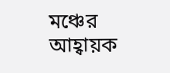মঞ্চের আহ্বায়ক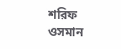শরিফ ওসমান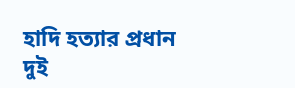হাদি হত্যার প্রধান দুই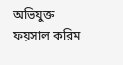অভিযুক্ত ফয়সাল করিম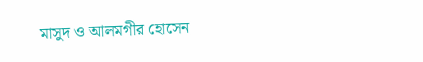মাসুদ ও আলমগীর হোসেন